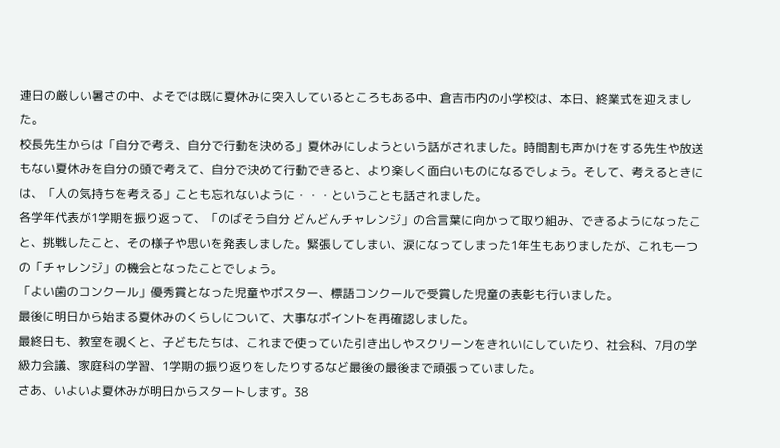連日の厳しい暑さの中、よそでは既に夏休みに突入しているところもある中、倉吉市内の小学校は、本日、終業式を迎えました。
校長先生からは「自分で考え、自分で行動を決める」夏休みにしようという話がされました。時間割も声かけをする先生や放送もない夏休みを自分の頭で考えて、自分で決めて行動できると、より楽しく面白いものになるでしょう。そして、考えるときには、「人の気持ちを考える」ことも忘れないように・・・ということも話されました。
各学年代表が1学期を振り返って、「のばそう自分 どんどんチャレンジ」の合言葉に向かって取り組み、できるようになったこと、挑戦したこと、その様子や思いを発表しました。緊張してしまい、涙になってしまった1年生もありましたが、これも一つの「チャレンジ」の機会となったことでしょう。
「よい歯のコンクール」優秀賞となった児童やポスター、標語コンクールで受賞した児童の表彰も行いました。
最後に明日から始まる夏休みのくらしについて、大事なポイントを再確認しました。
最終日も、教室を覗くと、子どもたちは、これまで使っていた引き出しやスクリーンをきれいにしていたり、社会科、7月の学級力会議、家庭科の学習、1学期の振り返りをしたりするなど最後の最後まで頑張っていました。
さあ、いよいよ夏休みが明日からスタートします。38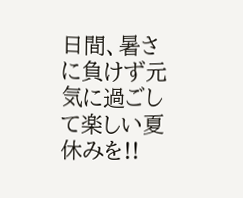日間、暑さに負けず元気に過ごして楽しい夏休みを!!